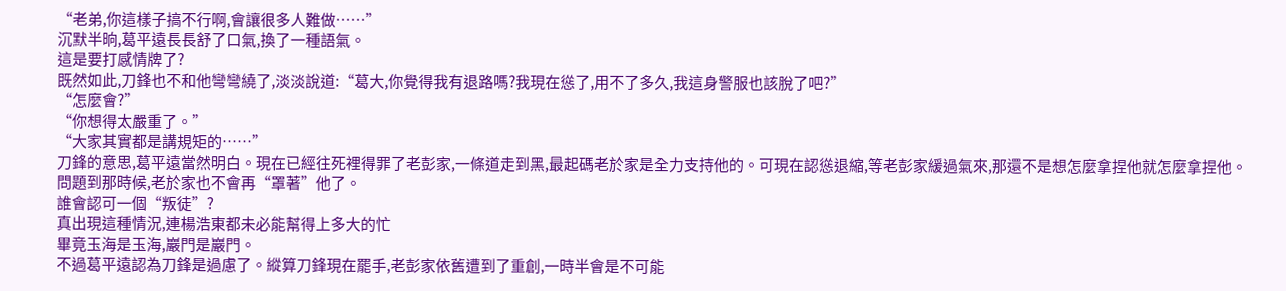“老弟,你這樣子搞不行啊,會讓很多人難做……”
沉默半晌,葛平遠長長舒了口氣,換了一種語氣。
這是要打感情牌了?
既然如此,刀鋒也不和他彎彎繞了,淡淡說道:“葛大,你覺得我有退路嗎?我現在慫了,用不了多久,我這身警服也該脫了吧?”
“怎麼會?”
“你想得太嚴重了。”
“大家其實都是講規矩的……”
刀鋒的意思,葛平遠當然明白。現在已經往死裡得罪了老彭家,一條道走到黑,最起碼老於家是全力支持他的。可現在認慫退縮,等老彭家緩過氣來,那還不是想怎麼拿捏他就怎麼拿捏他。
問題到那時候,老於家也不會再“罩著”他了。
誰會認可一個“叛徒”?
真出現這種情況,連楊浩東都未必能幫得上多大的忙
畢竟玉海是玉海,巖門是巖門。
不過葛平遠認為刀鋒是過慮了。縱算刀鋒現在罷手,老彭家依舊遭到了重創,一時半會是不可能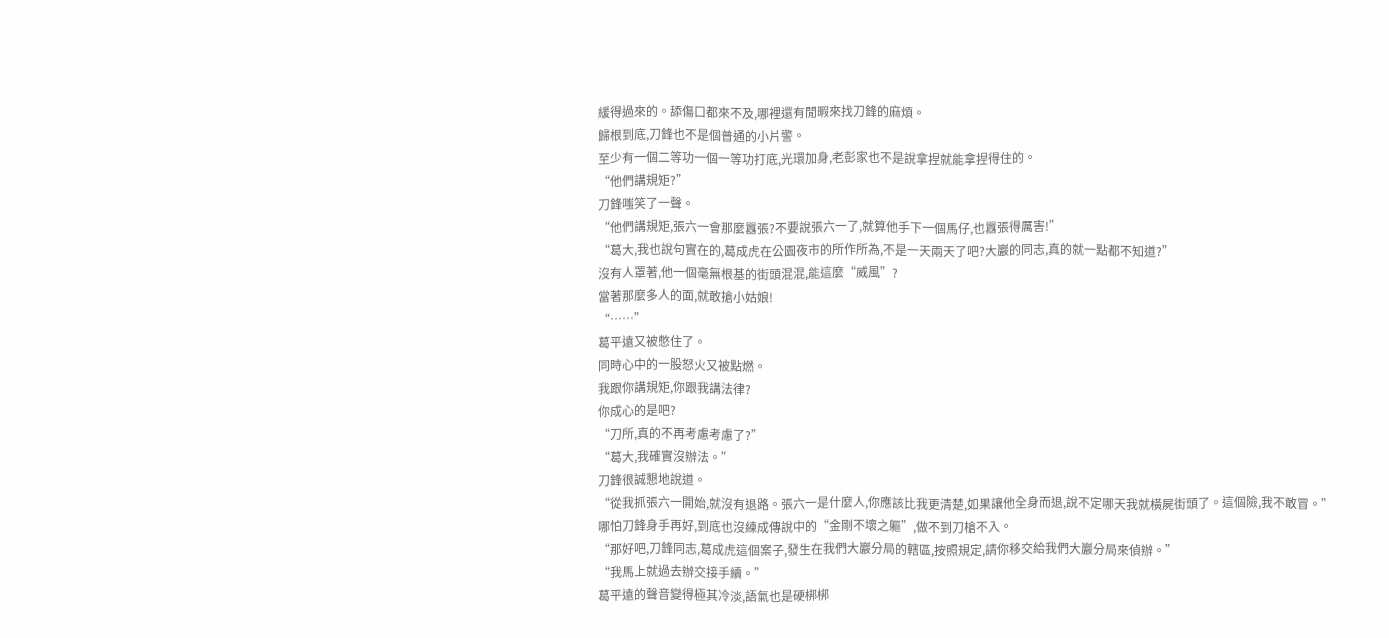緩得過來的。舔傷口都來不及,哪裡還有閒暇來找刀鋒的麻煩。
歸根到底,刀鋒也不是個普通的小片警。
至少有一個二等功一個一等功打底,光環加身,老彭家也不是說拿捏就能拿捏得住的。
“他們講規矩?”
刀鋒嗤笑了一聲。
“他們講規矩,張六一會那麼囂張?不要說張六一了,就算他手下一個馬仔,也囂張得厲害!”
“葛大,我也說句實在的,葛成虎在公園夜市的所作所為,不是一天兩天了吧?大巖的同志,真的就一點都不知道?”
沒有人罩著,他一個毫無根基的街頭混混,能這麼“威風”?
當著那麼多人的面,就敢搶小姑娘!
“……”
葛平遠又被憋住了。
同時心中的一股怒火又被點燃。
我跟你講規矩,你跟我講法律?
你成心的是吧?
“刀所,真的不再考慮考慮了?”
“葛大,我確實沒辦法。”
刀鋒很誠懇地說道。
“從我抓張六一開始,就沒有退路。張六一是什麼人,你應該比我更清楚,如果讓他全身而退,說不定哪天我就橫屍街頭了。這個險,我不敢冒。”
哪怕刀鋒身手再好,到底也沒練成傳說中的“金剛不壞之軀”,做不到刀槍不入。
“那好吧,刀鋒同志,葛成虎這個案子,發生在我們大巖分局的轄區,按照規定,請你移交給我們大巖分局來偵辦。”
“我馬上就過去辦交接手續。”
葛平遠的聲音變得極其冷淡,語氣也是硬梆梆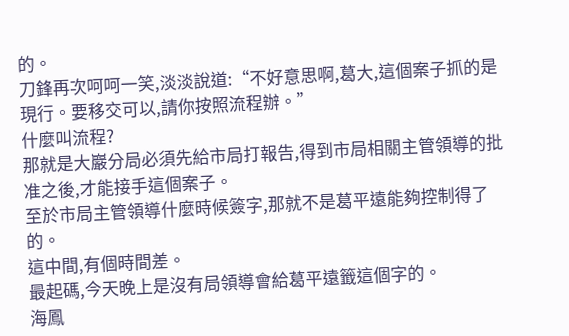的。
刀鋒再次呵呵一笑,淡淡說道:“不好意思啊,葛大,這個案子抓的是現行。要移交可以,請你按照流程辦。”
什麼叫流程?
那就是大巖分局必須先給市局打報告,得到市局相關主管領導的批准之後,才能接手這個案子。
至於市局主管領導什麼時候簽字,那就不是葛平遠能夠控制得了的。
這中間,有個時間差。
最起碼,今天晚上是沒有局領導會給葛平遠籤這個字的。
海鳳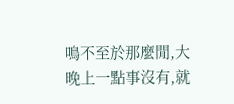鳴不至於那麼閒,大晚上一點事沒有,就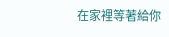在家裡等著給你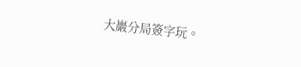大巖分局簽字玩。